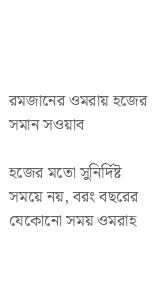রমজানের ওমরায় হজের সমান সওয়াব

হজের মতো সুনির্দিষ্ট সময়ে নয়, বরং বছরের যেকোনো সময় ওমরাহ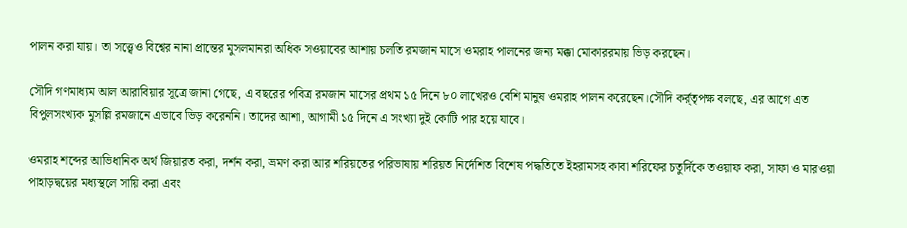পালন করা যায়। তা সত্ত্বেও বিশ্বের নানা প্রান্তের মুসলমানরা অধিক সওয়াবের আশায় চলতি রমজান মাসে ওমরাহ পালনের জন্য মক্কা মোকাররমায় ভিড় করছেন।

সৌদি গণমাধ্যম আল আরাবিয়ার সূত্রে জানা গেছে, এ বছরের পবিত্র রমজান মাসের প্রথম ১৫ দিনে ৮০ লাখেরও বেশি মানুষ ওমরাহ পালন করেছেন।সৌদি কর্র্তৃপক্ষ বলছে, এর আগে এত বিপুলসংখ্যক মুসল্লি রমজানে এভাবে ভিড় করেননি। তাদের আশা, আগামী ১৫ দিনে এ সংখ্যা দুই কোটি পার হয়ে যাবে।

ওমরাহ শব্দের আভিধানিক অর্থ জিয়ারত করা, দর্শন করা, ভ্রমণ করা আর শরিয়তের পরিভাষায় শরিয়ত নির্দেশিত বিশেষ পদ্ধতিতে ইহরামসহ কাবা শরিফের চতুর্দিকে তওয়াফ করা, সাফা ও মারওয়া পাহাড়দ্বয়ের মধ্যস্থলে সায়ি করা এবং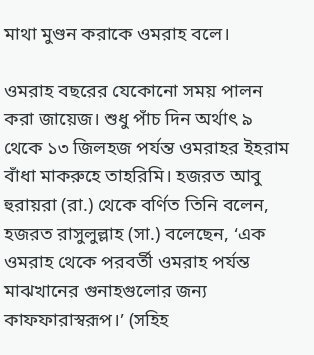মাথা মুণ্ডন করাকে ওমরাহ বলে।

ওমরাহ বছরের যেকোনো সময় পালন করা জায়েজ। শুধু পাঁচ দিন অর্থাৎ ৯ থেকে ১৩ জিলহজ পর্যন্ত ওমরাহর ইহরাম বাঁধা মাকরুহে তাহরিমি। হজরত আবু হুরায়রা (রা.) থেকে বর্ণিত তিনি বলেন, হজরত রাসুলুল্লাহ (সা.) বলেছেন, ‘এক ওমরাহ থেকে পরবর্তী ওমরাহ পর্যন্ত মাঝখানের গুনাহগুলোর জন্য কাফফারাস্বরূপ।’ (সহিহ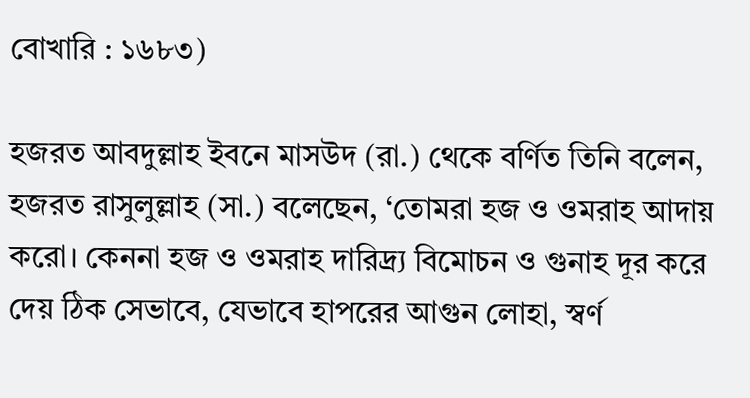বোখারি : ১৬৮৩)

হজরত আবদুল্লাহ ইবনে মাসউদ (রা.) থেকে বর্ণিত তিনি বলেন, হজরত রাসুলুল্লাহ (সা.) বলেছেন, ‘তোমরা হজ ও ওমরাহ আদায় করো। কেননা হজ ও ওমরাহ দারিদ্র্য বিমোচন ও গুনাহ দূর করে দেয় ঠিক সেভাবে, যেভাবে হাপরের আগুন লোহা, স্বর্ণ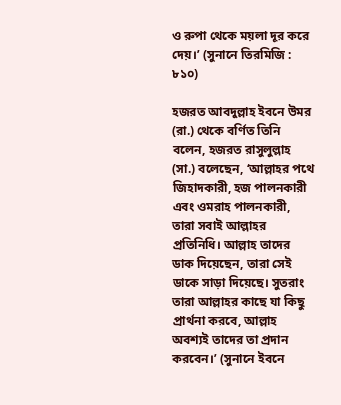ও রুপা থেকে ময়লা দূর করে দেয়।’ (সুনানে তিরমিজি : ৮১০)

হজরত আবদুল্লাহ ইবনে উমর (রা.) থেকে বর্ণিত তিনি বলেন, হজরত রাসুলুল্লাহ (সা.) বলেছেন, ‘আল্লাহর পথে জিহাদকারী, হজ পালনকারী এবং ওমরাহ পালনকারী, তারা সবাই আল্লাহর প্রতিনিধি। আল্লাহ তাদের ডাক দিয়েছেন, তারা সেই ডাকে সাড়া দিয়েছে। সুতরাং তারা আল্লাহর কাছে যা কিছু প্রার্থনা করবে, আল্লাহ অবশ্যই তাদের তা প্রদান করবেন।’ (সুনানে ইবনে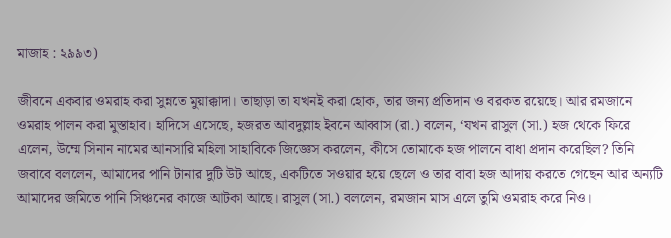মাজাহ : ২৯৯৩)

জীবনে একবার ওমরাহ করা সুন্নতে মুয়াক্কাদা। তাছাড়া তা যখনই করা হোক, তার জন্য প্রতিদান ও বরকত রয়েছে। আর রমজানে ওমরাহ পালন করা মুস্তাহাব। হাদিসে এসেছে, হজরত আবদুল্লাহ ইবনে আব্বাস (রা.) বলেন, ‘যখন রাসুল (সা.) হজ থেকে ফিরে এলেন, উম্মে সিনান নামের আনসারি মহিলা সাহাবিকে জিজ্ঞেস করলেন, কীসে তোমাকে হজ পালনে বাধা প্রদান করেছিল? তিনি জবাবে বললেন, আমাদের পানি টানার দুটি উট আছে, একটিতে সওয়ার হয়ে ছেলে ও তার বাবা হজ আদায় করতে গেছেন আর অন্যটি আমাদের জমিতে পানি সিঞ্চনের কাজে আটকা আছে। রাসুল (সা.) বললেন, রমজান মাস এলে তুমি ওমরাহ করে নিও।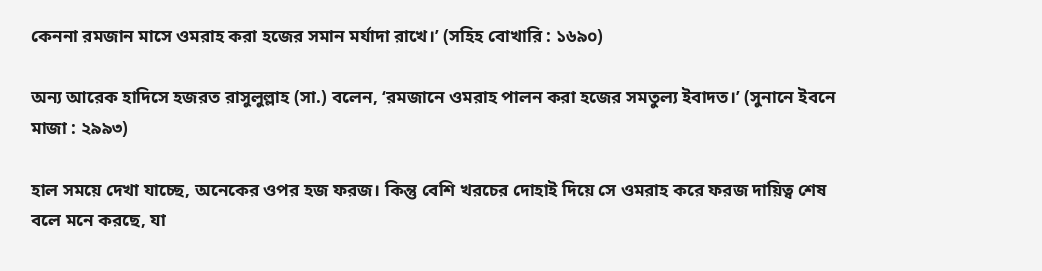কেননা রমজান মাসে ওমরাহ করা হজের সমান মর্যাদা রাখে।’ (সহিহ বোখারি : ১৬৯০)

অন্য আরেক হাদিসে হজরত রাসুলুল্লাহ (সা.) বলেন, ‘রমজানে ওমরাহ পালন করা হজের সমতুল্য ইবাদত।’ (সুনানে ইবনে মাজা : ২৯৯৩)

হাল সময়ে দেখা যাচ্ছে, অনেকের ওপর হজ ফরজ। কিন্তু বেশি খরচের দোহাই দিয়ে সে ওমরাহ করে ফরজ দায়িত্ব শেষ বলে মনে করছে, যা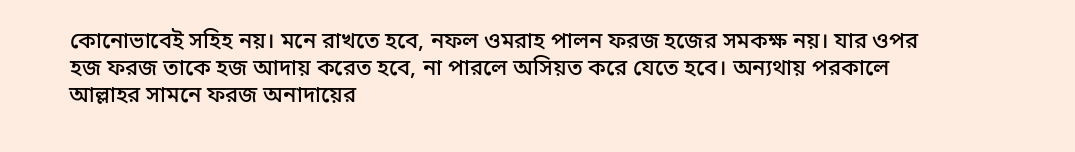কোনোভাবেই সহিহ নয়। মনে রাখতে হবে, নফল ওমরাহ পালন ফরজ হজের সমকক্ষ নয়। যার ওপর হজ ফরজ তাকে হজ আদায় করেত হবে, না পারলে অসিয়ত করে যেতে হবে। অন্যথায় পরকালে আল্লাহর সামনে ফরজ অনাদায়ের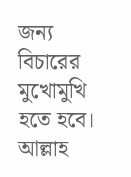জন্য বিচারের মুখোমুখি হতে হবে। আল্লাহ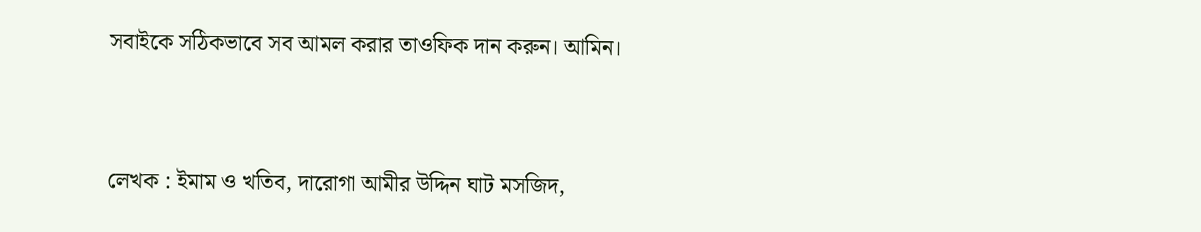সবাইকে সঠিকভাবে সব আমল করার তাওফিক দান করুন। আমিন।



লেখক : ইমাম ও খতিব, দারোগা আমীর উদ্দিন ঘাট মসজিদ,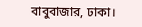বাবুবাজার, ঢাকা।